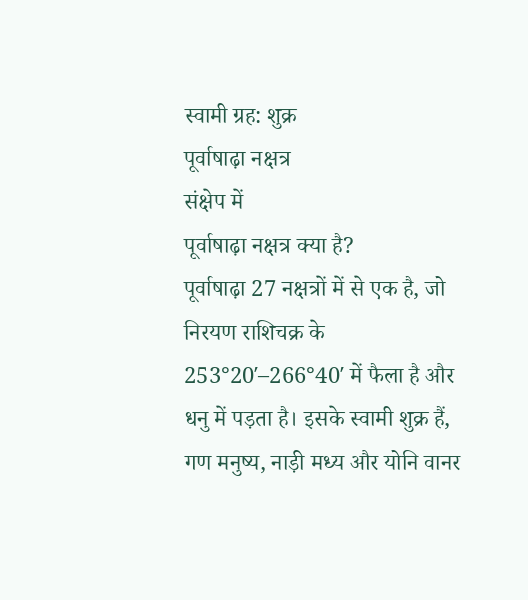स्वामी ग्रह: शुक्र
पूर्वाषाढ़ा नक्षत्र
संक्षेप में
पूर्वाषाढ़ा नक्षत्र क्या है?
पूर्वाषाढ़ा 27 नक्षत्रों में से एक है, जो निरयण राशिचक्र के 253°20′–266°40′ में फैला है और धनु में पड़ता है। इसके स्वामी शुक्र हैं, गण मनुष्य, नाड़ी मध्य और योनि वानर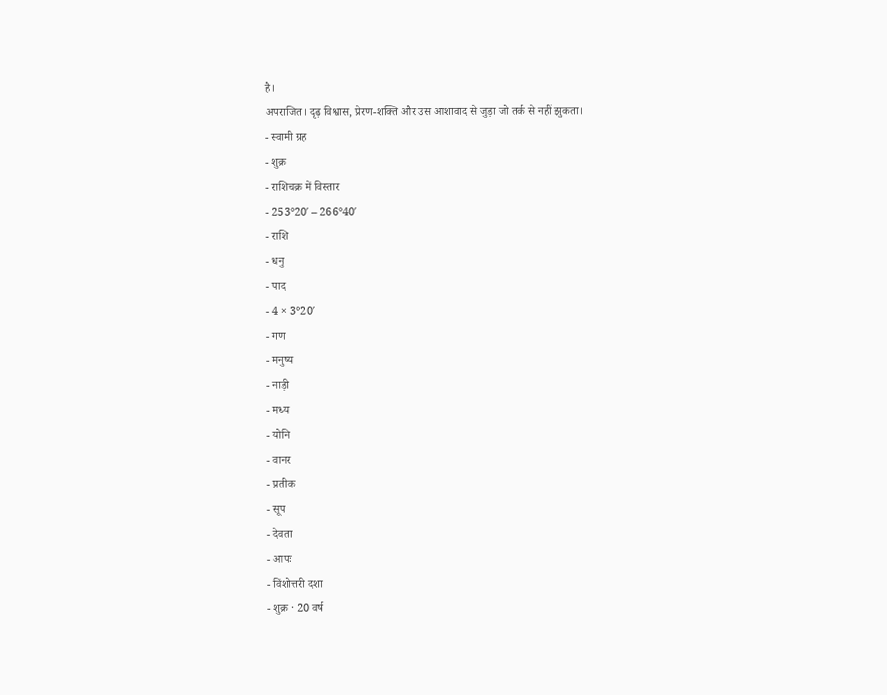है।
अपराजित। दृढ़ विश्वास, प्रेरण-शक्ति और उस आशावाद से जुड़ा जो तर्क से नहीं झुकता।
- स्वामी ग्रह
- शुक्र
- राशिचक्र में विस्तार
- 253°20′ – 266°40′
- राशि
- धनु
- पाद
- 4 × 3°20′
- गण
- मनुष्य
- नाड़ी
- मध्य
- योनि
- वानर
- प्रतीक
- सूप
- देवता
- आपः
- विंशोत्तरी दशा
- शुक्र · 20 वर्ष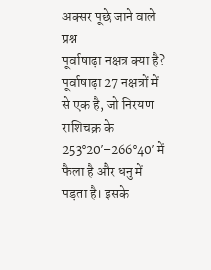अक्सर पूछे जाने वाले प्रश्न
पूर्वाषाढ़ा नक्षत्र क्या है?
पूर्वाषाढ़ा 27 नक्षत्रों में से एक है, जो निरयण राशिचक्र के 253°20′–266°40′ में फैला है और धनु में पड़ता है। इसके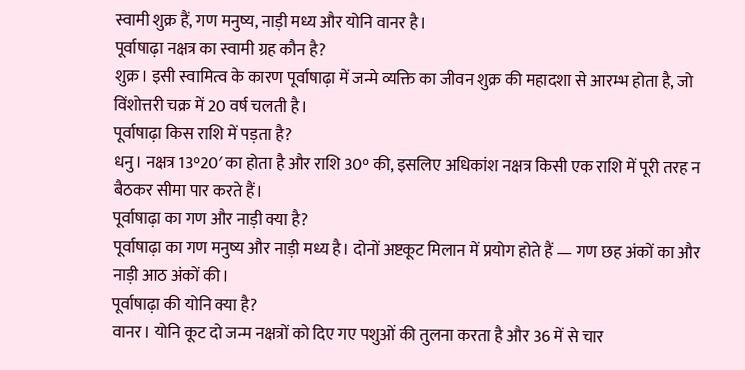स्वामी शुक्र हैं, गण मनुष्य, नाड़ी मध्य और योनि वानर है।
पूर्वाषाढ़ा नक्षत्र का स्वामी ग्रह कौन है?
शुक्र। इसी स्वामित्व के कारण पूर्वाषाढ़ा में जन्मे व्यक्ति का जीवन शुक्र की महादशा से आरम्भ होता है, जो विंशोत्तरी चक्र में 20 वर्ष चलती है।
पूर्वाषाढ़ा किस राशि में पड़ता है?
धनु। नक्षत्र 13°20′ का होता है और राशि 30° की, इसलिए अधिकांश नक्षत्र किसी एक राशि में पूरी तरह न बैठकर सीमा पार करते हैं।
पूर्वाषाढ़ा का गण और नाड़ी क्या है?
पूर्वाषाढ़ा का गण मनुष्य और नाड़ी मध्य है। दोनों अष्टकूट मिलान में प्रयोग होते हैं — गण छह अंकों का और नाड़ी आठ अंकों की।
पूर्वाषाढ़ा की योनि क्या है?
वानर। योनि कूट दो जन्म नक्षत्रों को दिए गए पशुओं की तुलना करता है और 36 में से चार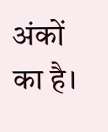अंकों का है।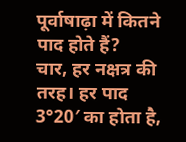पूर्वाषाढ़ा में कितने पाद होते हैं?
चार, हर नक्षत्र की तरह। हर पाद 3°20′ का होता है,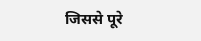जिससे पूरे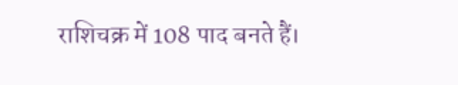राशिचक्र में 108 पाद बनते हैं।